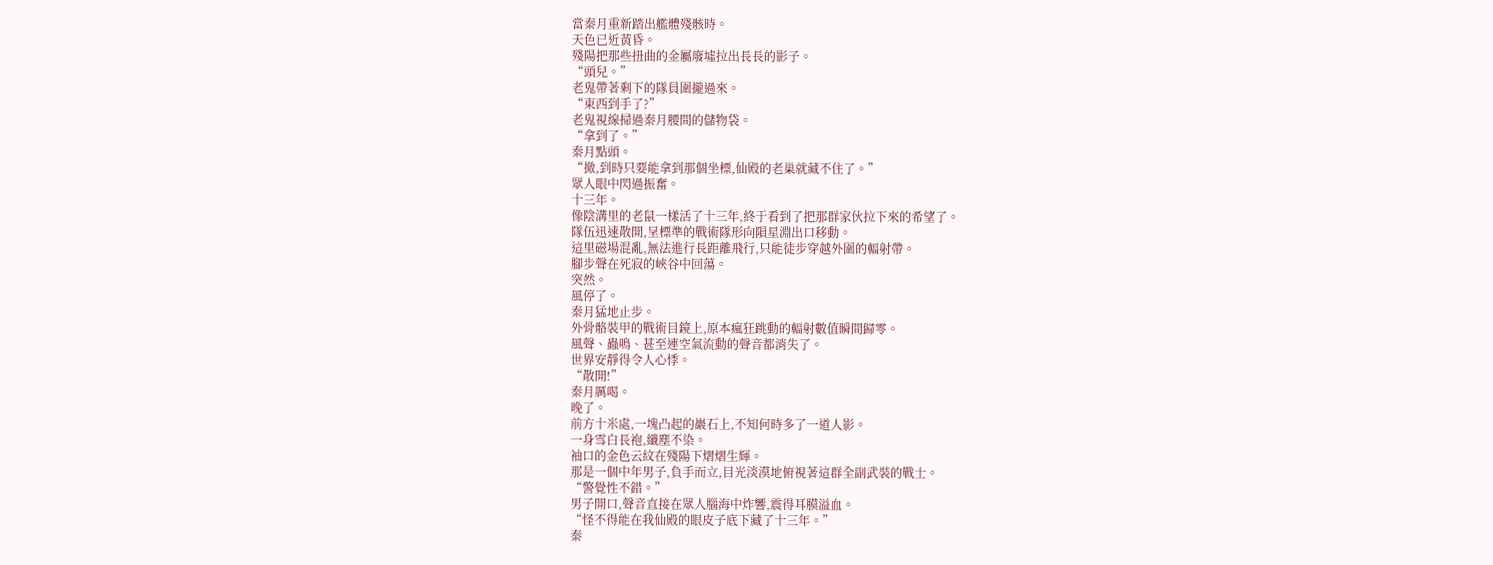當秦月重新踏出艦體殘骸時。
天色已近黃昏。
殘陽把那些扭曲的金屬廢墟拉出長長的影子。
“頭兒。”
老鬼帶著剩下的隊員圍攏過來。
“東西到手了?”
老鬼視線掃過秦月腰間的儲物袋。
“拿到了。”
秦月點頭。
“撤,到時只要能拿到那個坐標,仙殿的老巢就藏不住了。”
眾人眼中閃過振奮。
十三年。
像陰溝里的老鼠一樣活了十三年,終于看到了把那群家伙拉下來的希望了。
隊伍迅速散開,呈標準的戰術隊形向隕星淵出口移動。
這里磁場混亂,無法進行長距離飛行,只能徒步穿越外圍的輻射帶。
腳步聲在死寂的峽谷中回蕩。
突然。
風停了。
秦月猛地止步。
外骨骼裝甲的戰術目鏡上,原本瘋狂跳動的輻射數值瞬間歸零。
風聲、蟲鳴、甚至連空氣流動的聲音都消失了。
世界安靜得令人心悸。
“散開!”
秦月厲喝。
晚了。
前方十米處,一塊凸起的巖石上,不知何時多了一道人影。
一身雪白長袍,纖塵不染。
袖口的金色云紋在殘陽下熠熠生輝。
那是一個中年男子,負手而立,目光淡漠地俯視著這群全副武裝的戰士。
“警覺性不錯。”
男子開口,聲音直接在眾人腦海中炸響,震得耳膜溢血。
“怪不得能在我仙殿的眼皮子底下藏了十三年。”
秦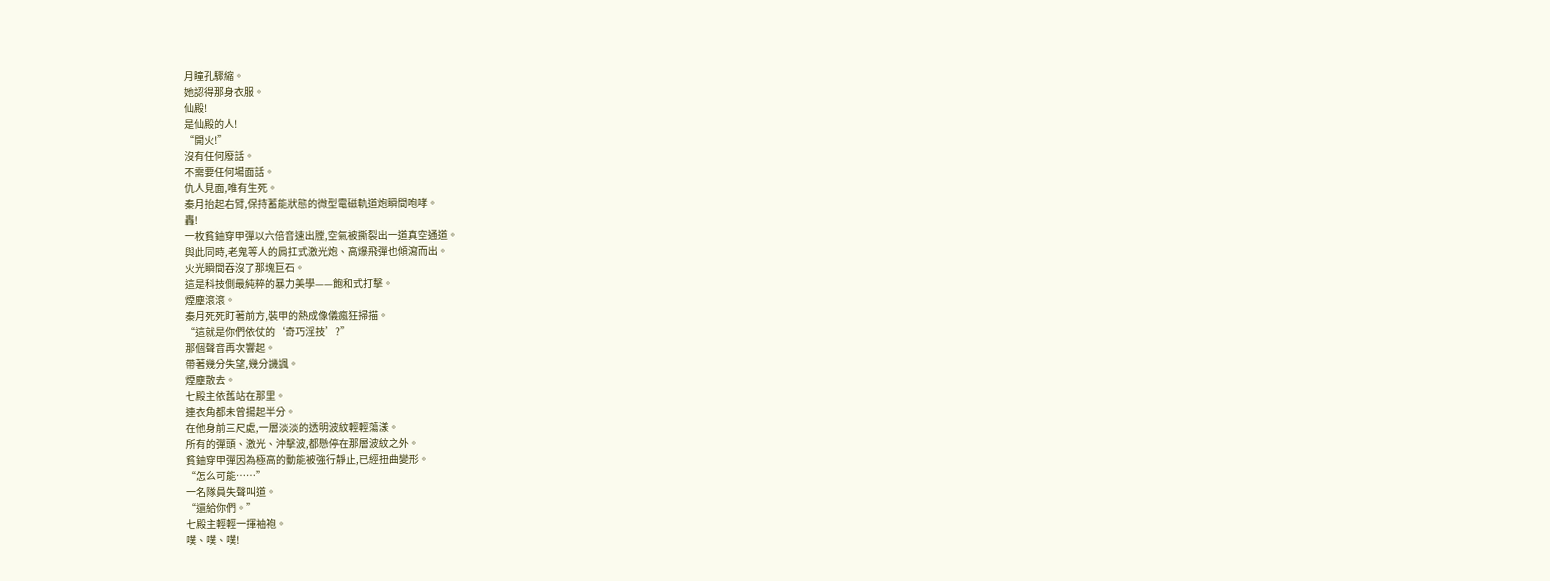月瞳孔驟縮。
她認得那身衣服。
仙殿!
是仙殿的人!
“開火!”
沒有任何廢話。
不需要任何場面話。
仇人見面,唯有生死。
秦月抬起右臂,保持蓄能狀態的微型電磁軌道炮瞬間咆哮。
轟!
一枚貧鈾穿甲彈以六倍音速出膛,空氣被撕裂出一道真空通道。
與此同時,老鬼等人的肩扛式激光炮、高爆飛彈也傾瀉而出。
火光瞬間吞沒了那塊巨石。
這是科技側最純粹的暴力美學——飽和式打擊。
煙塵滾滾。
秦月死死盯著前方,裝甲的熱成像儀瘋狂掃描。
“這就是你們依仗的‘奇巧淫技’?”
那個聲音再次響起。
帶著幾分失望,幾分譏諷。
煙塵散去。
七殿主依舊站在那里。
連衣角都未曾揚起半分。
在他身前三尺處,一層淡淡的透明波紋輕輕蕩漾。
所有的彈頭、激光、沖擊波,都懸停在那層波紋之外。
貧鈾穿甲彈因為極高的動能被強行靜止,已經扭曲變形。
“怎么可能……”
一名隊員失聲叫道。
“還給你們。”
七殿主輕輕一揮袖袍。
噗、噗、噗!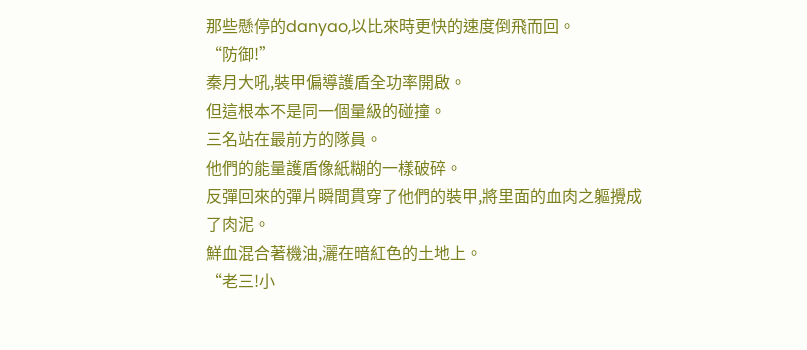那些懸停的danyao,以比來時更快的速度倒飛而回。
“防御!”
秦月大吼,裝甲偏導護盾全功率開啟。
但這根本不是同一個量級的碰撞。
三名站在最前方的隊員。
他們的能量護盾像紙糊的一樣破碎。
反彈回來的彈片瞬間貫穿了他們的裝甲,將里面的血肉之軀攪成了肉泥。
鮮血混合著機油,灑在暗紅色的土地上。
“老三!小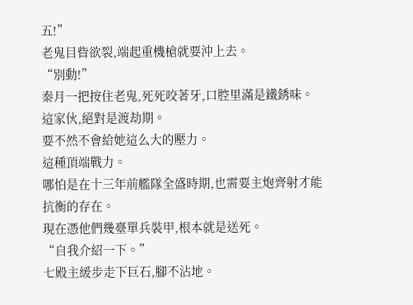五!”
老鬼目眥欲裂,端起重機槍就要沖上去。
“別動!”
秦月一把按住老鬼,死死咬著牙,口腔里滿是鐵銹味。
這家伙,絕對是渡劫期。
要不然不會給她這么大的壓力。
這種頂端戰力。
哪怕是在十三年前艦隊全盛時期,也需要主炮齊射才能抗衡的存在。
現在憑他們幾臺單兵裝甲,根本就是送死。
“自我介紹一下。”
七殿主緩步走下巨石,腳不沾地。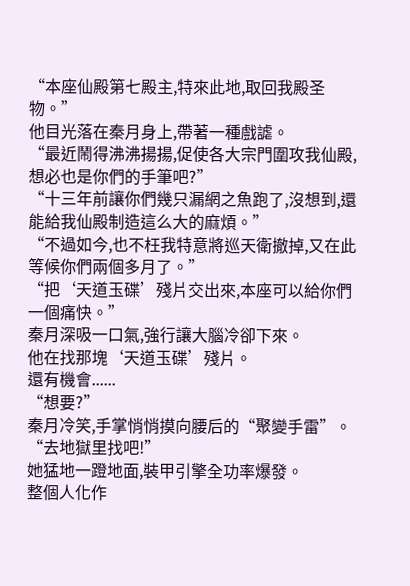“本座仙殿第七殿主,特來此地,取回我殿圣物。”
他目光落在秦月身上,帶著一種戲謔。
“最近鬧得沸沸揚揚,促使各大宗門圍攻我仙殿,想必也是你們的手筆吧?”
“十三年前讓你們幾只漏網之魚跑了,沒想到,還能給我仙殿制造這么大的麻煩。”
“不過如今,也不枉我特意將巡天衛撤掉,又在此等候你們兩個多月了。”
“把‘天道玉碟’殘片交出來,本座可以給你們一個痛快。”
秦月深吸一口氣,強行讓大腦冷卻下來。
他在找那塊‘天道玉碟’殘片。
還有機會......
“想要?”
秦月冷笑,手掌悄悄摸向腰后的“聚變手雷”。
“去地獄里找吧!”
她猛地一蹬地面,裝甲引擎全功率爆發。
整個人化作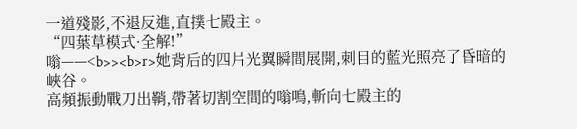一道殘影,不退反進,直撲七殿主。
“四葉草模式·全解!”
嗡——<b>><b>r>她背后的四片光翼瞬間展開,刺目的藍光照亮了昏暗的峽谷。
高頻振動戰刀出鞘,帶著切割空間的嗡鳴,斬向七殿主的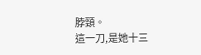脖頸。
這一刀,是她十三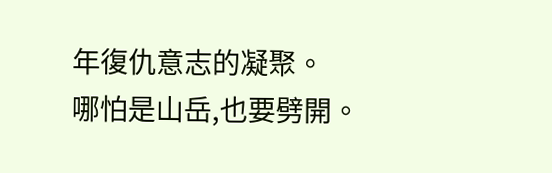年復仇意志的凝聚。
哪怕是山岳,也要劈開。